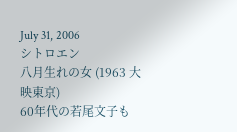July 31, 2006
シトロエン
八月生れの女 (1963 大映東京)
60年代の若尾文子も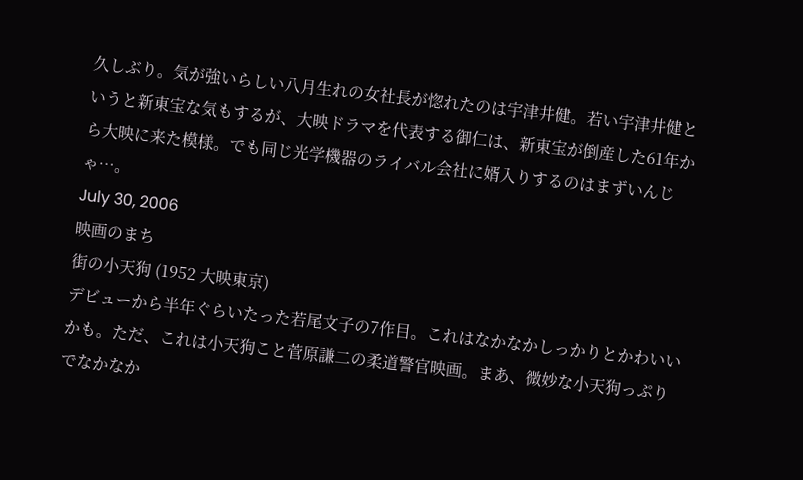久しぶり。気が強いらしい八月生れの女社長が惚れたのは宇津井健。若い宇津井健というと新東宝な気もするが、大映ドラマを代表する御仁は、新東宝が倒産した61年から大映に来た模様。でも同じ光学機器のライバル会社に婿入りするのはまずいんじゃ…。
July 30, 2006
映画のまち
街の小天狗 (1952 大映東京)
デビューから半年ぐらいたった若尾文子の7作目。これはなかなかしっかりとかわいいかも。ただ、これは小天狗こと菅原謙二の柔道警官映画。まあ、微妙な小天狗っぷりでなかなか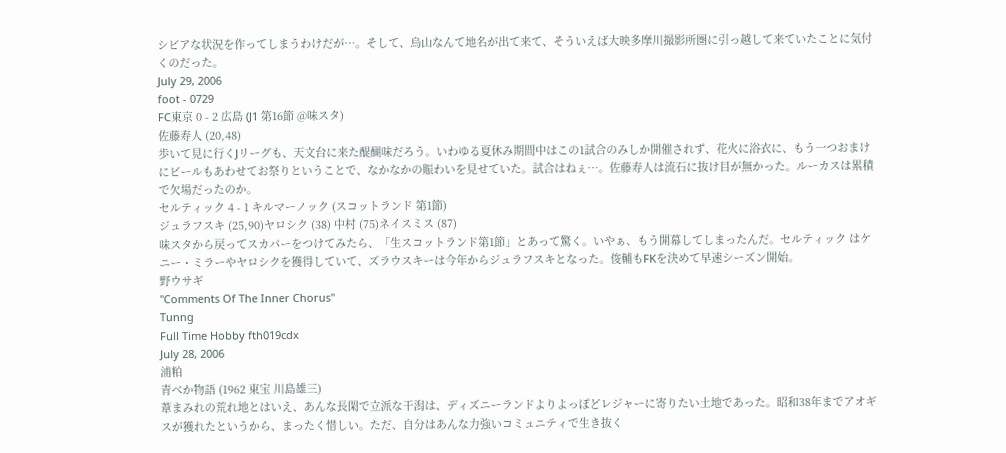シビアな状況を作ってしまうわけだが…。そして、烏山なんて地名が出て来て、そういえば大映多摩川撮影所圏に引っ越して来ていたことに気付くのだった。
July 29, 2006
foot - 0729
FC東京 0 - 2 広島 (J1 第16節 @味スタ)
佐藤寿人 (20,48)
歩いて見に行くJリーグも、天文台に来た醍醐味だろう。いわゆる夏休み期間中はこの1試合のみしか開催されず、花火に浴衣に、もう一つおまけにビールもあわせてお祭りということで、なかなかの賑わいを見せていた。試合はねぇ…。佐藤寿人は流石に抜け目が無かった。ルーカスは累積で欠場だったのか。
セルティック 4 - 1 キルマーノック (スコットランド 第1節)
ジュラフスキ (25,90)ヤロシク (38) 中村 (75)ネイスミス (87)
味スタから戻ってスカパーをつけてみたら、「生スコットランド第1節」とあって驚く。いやぁ、もう開幕してしまったんだ。セルティック はケニー・ミラーやヤロシクを獲得していて、ズラウスキーは今年からジュラフスキとなった。俊輔もFKを決めて早速シーズン開始。
野ウサギ
"Comments Of The Inner Chorus"
Tunng
Full Time Hobby fth019cdx
July 28, 2006
浦粕
青べか物語 (1962 東宝 川島雄三)
葦まみれの荒れ地とはいえ、あんな長閑で立派な干潟は、ディズニーランドよりよっぽどレジャーに寄りたい土地であった。昭和38年までアオギスが獲れたというから、まったく惜しい。ただ、自分はあんな力強いコミュニティで生き抜く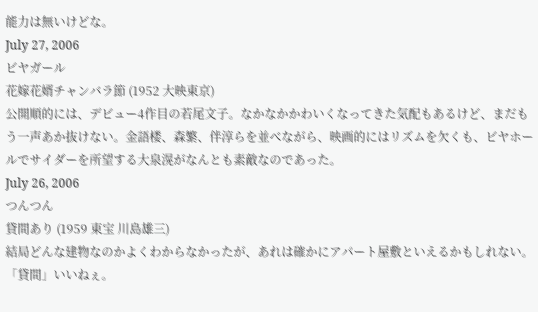能力は無いけどな。
July 27, 2006
ビヤガール
花嫁花婿チャンバラ節 (1952 大映東京)
公開順的には、デビュー4作目の若尾文子。なかなかかわいくなってきた気配もあるけど、まだもう一声あか抜けない。金語楼、森繁、伴淳らを並べながら、映画的にはリズムを欠くも、ビヤホールでサイダーを所望する大泉滉がなんとも素敵なのであった。
July 26, 2006
つんつん
貸間あり (1959 東宝 川島雄三)
結局どんな建物なのかよくわからなかったが、あれは確かにアパート屋敷といえるかもしれない。「貸間」いいねぇ。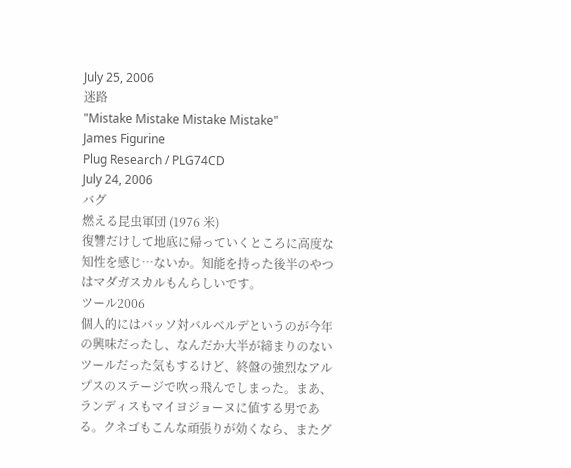July 25, 2006
迷路
"Mistake Mistake Mistake Mistake"
James Figurine
Plug Research / PLG74CD
July 24, 2006
バグ
燃える昆虫軍団 (1976 米)
復讐だけして地底に帰っていくところに高度な知性を感じ…ないか。知能を持った後半のやつはマダガスカルもんらしいです。
ツール2006
個人的にはバッソ対バルベルデというのが今年の興味だったし、なんだか大半が締まりのないツールだった気もするけど、終盤の強烈なアルプスのステージで吹っ飛んでしまった。まあ、ランディスもマイヨジョーヌに値する男である。クネゴもこんな頑張りが効くなら、またグ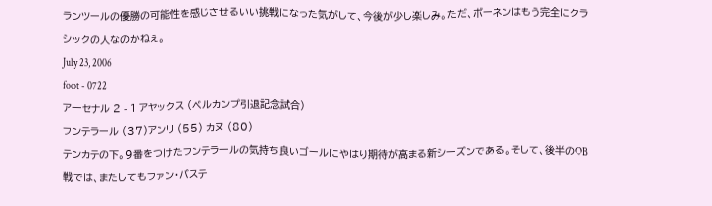ランツールの優勝の可能性を感じさせるいい挑戦になった気がして、今後が少し楽しみ。ただ、ボーネンはもう完全にクラシックの人なのかねぇ。
July 23, 2006
foot - 0722
アーセナル 2 - 1 アヤックス (ベルカンプ引退記念試合)
フンテラール (37)アンリ (55) カヌ (80)
テンカテの下。9番をつけたフンテラールの気持ち良いゴールにやはり期待が高まる新シーズンである。そして、後半のOB戦では、またしてもファン・バステ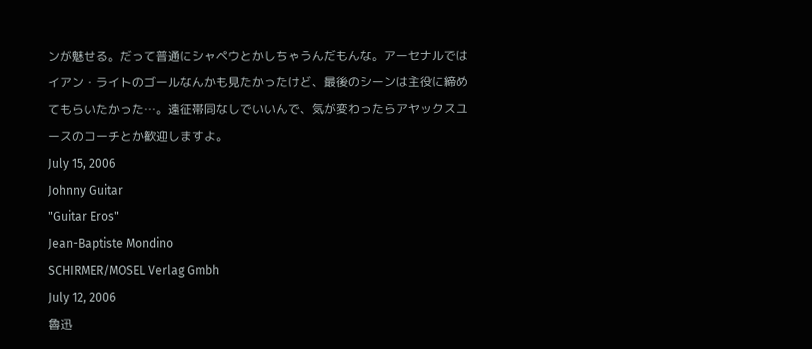ンが魅せる。だって普通にシャペウとかしちゃうんだもんな。アーセナルではイアン・ライトのゴールなんかも見たかったけど、最後のシーンは主役に締めてもらいたかった…。遠征帯同なしでいいんで、気が変わったらアヤックスユースのコーチとか歓迎しますよ。
July 15, 2006
Johnny Guitar
"Guitar Eros"
Jean-Baptiste Mondino
SCHIRMER/MOSEL Verlag Gmbh
July 12, 2006
魯迅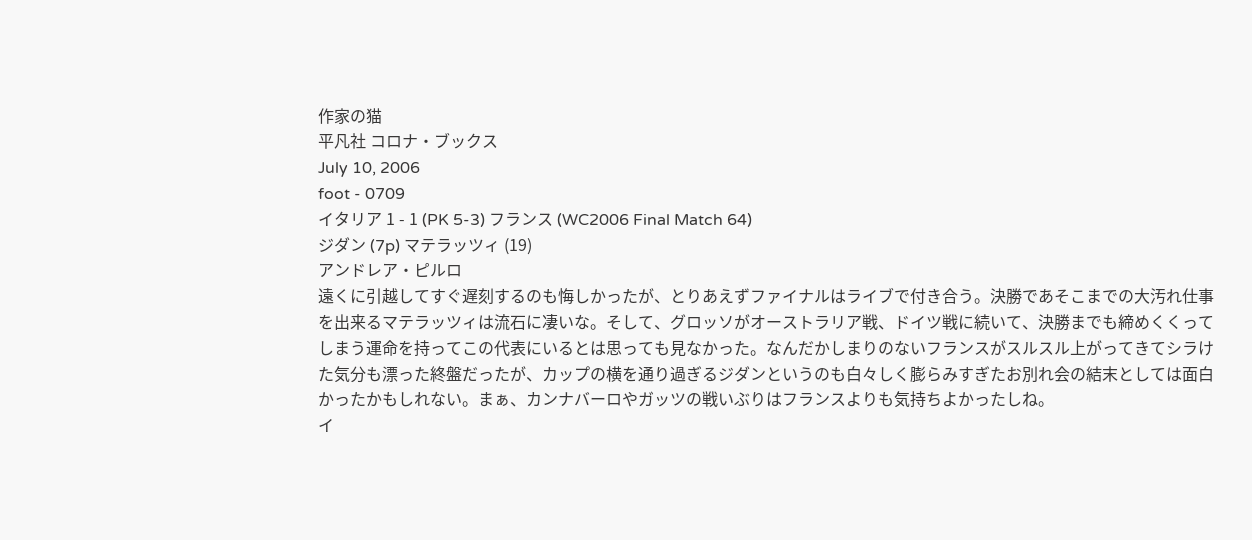作家の猫
平凡社 コロナ・ブックス
July 10, 2006
foot - 0709
イタリア 1 - 1 (PK 5-3) フランス (WC2006 Final Match 64)
ジダン (7p) マテラッツィ (19)
アンドレア・ピルロ
遠くに引越してすぐ遅刻するのも悔しかったが、とりあえずファイナルはライブで付き合う。決勝であそこまでの大汚れ仕事を出来るマテラッツィは流石に凄いな。そして、グロッソがオーストラリア戦、ドイツ戦に続いて、決勝までも締めくくってしまう運命を持ってこの代表にいるとは思っても見なかった。なんだかしまりのないフランスがスルスル上がってきてシラけた気分も漂った終盤だったが、カップの横を通り過ぎるジダンというのも白々しく膨らみすぎたお別れ会の結末としては面白かったかもしれない。まぁ、カンナバーロやガッツの戦いぶりはフランスよりも気持ちよかったしね。
イ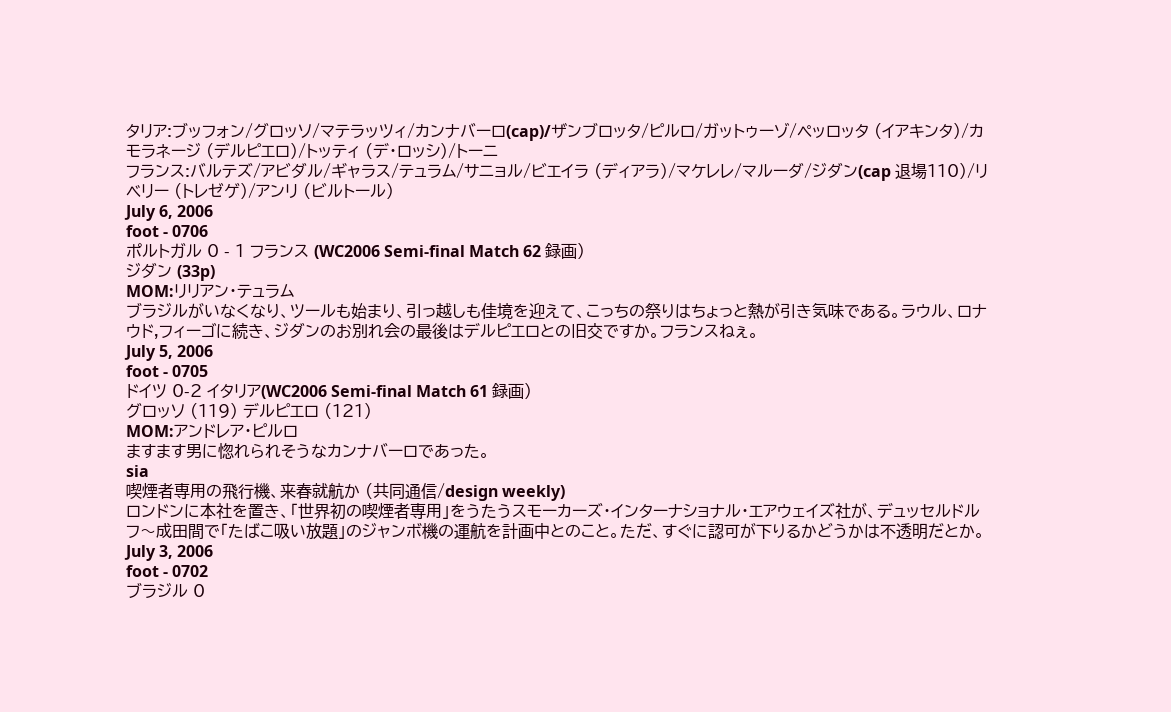タリア:ブッフォン/グロッソ/マテラッツィ/カンナバーロ(cap)/ザンブロッタ/ピルロ/ガットゥーゾ/ペッロッタ (イアキンタ)/カモラネージ (デルピエロ)/トッティ (デ・ロッシ)/トーニ
フランス:バルテズ/アビダル/ギャラス/テュラム/サニョル/ビエイラ (ディアラ)/マケレレ/マルーダ/ジダン(cap 退場110)/リベリー (トレゼゲ)/アンリ (ビルトール)
July 6, 2006
foot - 0706
ポルトガル 0 - 1 フランス (WC2006 Semi-final Match 62 録画)
ジダン (33p)
MOM:リリアン・テュラム
ブラジルがいなくなり、ツールも始まり、引っ越しも佳境を迎えて、こっちの祭りはちょっと熱が引き気味である。ラウル、ロナウド,フィーゴに続き、ジダンのお別れ会の最後はデルピエロとの旧交ですか。フランスねぇ。
July 5, 2006
foot - 0705
ドイツ 0-2 イタリア(WC2006 Semi-final Match 61 録画)
グロッソ (119) デルピエロ (121)
MOM:アンドレア・ピルロ
ますます男に惚れられそうなカンナバーロであった。
sia
喫煙者専用の飛行機、来春就航か (共同通信/design weekly)
ロンドンに本社を置き、「世界初の喫煙者専用」をうたうスモーカーズ・インターナショナル・エアウェイズ社が、デュッセルドルフ〜成田間で「たばこ吸い放題」のジャンボ機の運航を計画中とのこと。ただ、すぐに認可が下りるかどうかは不透明だとか。
July 3, 2006
foot - 0702
ブラジル 0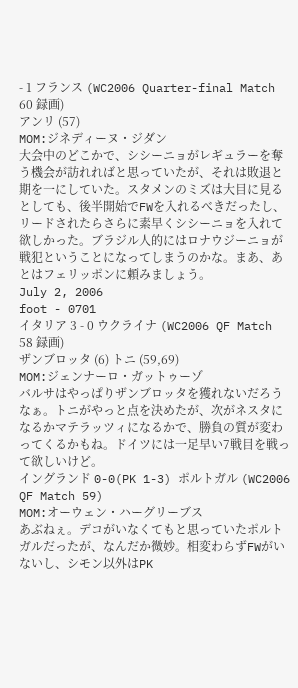- 1 フランス (WC2006 Quarter-final Match 60 録画)
アンリ (57)
MOM:ジネディーヌ・ジダン
大会中のどこかで、シシーニョがレギュラーを奪う機会が訪れればと思っていたが、それは敗退と期を一にしていた。スタメンのミズは大目に見るとしても、後半開始でFWを入れるべきだったし、リードされたらさらに素早くシシーニョを入れて欲しかった。ブラジル人的にはロナウジーニョが戦犯ということになってしまうのかな。まあ、あとはフェリッポンに頼みましょう。
July 2, 2006
foot - 0701
イタリア 3 - 0 ウクライナ (WC2006 QF Match 58 録画)
ザンブロッタ (6) トニ (59,69)
MOM:ジェンナーロ・ガットゥーゾ
バルサはやっぱりザンブロッタを獲れないだろうなぁ。トニがやっと点を決めたが、次がネスタになるかマテラッツィになるかで、勝負の質が変わってくるかもね。ドイツには一足早い7戦目を戦って欲しいけど。
イングランド 0-0(PK 1-3) ポルトガル (WC2006 QF Match 59)
MOM:オーウェン・ハーグリーブス
あぶねぇ。デコがいなくてもと思っていたポルトガルだったが、なんだか微妙。相変わらずFWがいないし、シモン以外はPK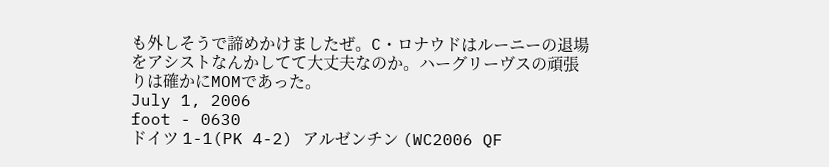も外しそうで諦めかけましたぜ。C・ロナウドはルーニーの退場をアシストなんかしてて大丈夫なのか。ハーグリーヴスの頑張りは確かにMOMであった。
July 1, 2006
foot - 0630
ドイツ 1-1(PK 4-2) アルゼンチン (WC2006 QF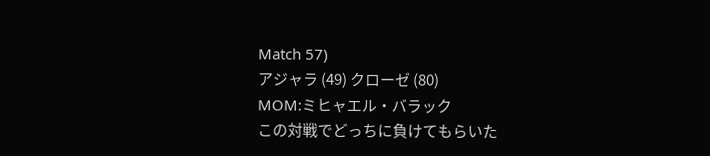Match 57)
アジャラ (49) クローゼ (80)
MOM:ミヒャエル・バラック
この対戦でどっちに負けてもらいた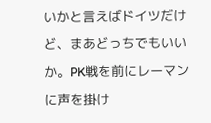いかと言えばドイツだけど、まあどっちでもいいか。PK戦を前にレーマンに声を掛け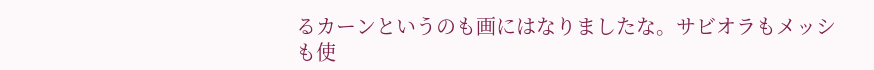るカーンというのも画にはなりましたな。サビオラもメッシも使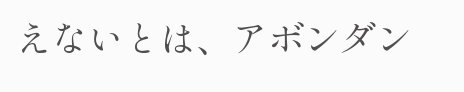えないとは、アボンダン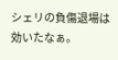シェリの負傷退場は効いたなぁ。